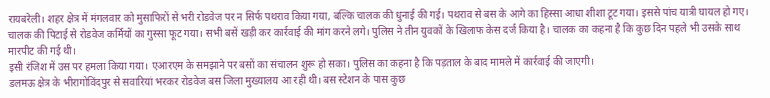रायबरेली। शहर क्षेत्र में मंगलवार को मुसाफिरों से भरी रोडवेज पर न सिर्फ पथराव किया गया, बल्कि चालक की धुनाई की गई। पथराव से बस के आगे का हिस्सा आधा शीशा टूट गया। इससे पांच यात्री घायल हो गए।
चालक की पिटाई से रोडवेज कर्मियों का गुस्सा फूट गया। सभी बसें खड़ी कर कार्रवाई की मांग करने लगे। पुलिस ने तीन युवकों के खिलाफ केस दर्ज किया है। चालक का कहना है कि कुछ दिन पहले भी उसके साथ मारपीट की गई थी।
इसी रंजिश में उस पर हमला किया गया। एआरएम के समझाने पर बसों का संचालन शुरू हो सका। पुलिस का कहना है कि पड़ताल के बाद मामले में कार्रवाई की जाएगी।
डलमऊ क्षेत्र के भीरागोविंदपुर से सवारियां भरकर रोडवेज बस जिला मुख्यालय आ रही थी। बस स्टेशन के पास कुछ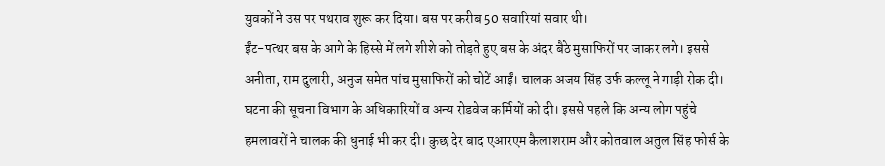युवकों ने उस पर पथराव शुरू कर दिया। बस पर करीब 50 सवारियां सवार थी।
ईंट-पत्थर बस के आगे के हिस्से में लगे शीशे को तोड़ते हुए बस के अंदर बैठे मुसाफिरों पर जाकर लगे। इससे अनीता, राम दुलारी, अनुज समेत पांच मुसाफिरों को चोटें आईं। चालक अजय सिंह उर्फ कल्लू ने गाड़ी रोक दी।
घटना की सूचना विभाग के अधिकारियों व अन्य रोडवेज कर्मियों को दी। इससे पहले कि अन्य लोग पहुंचे हमलावरों ने चालक की धुनाई भी कर दी। कुछ देर बाद एआरएम कैलाशराम और कोतवाल अतुल सिंह फोर्स के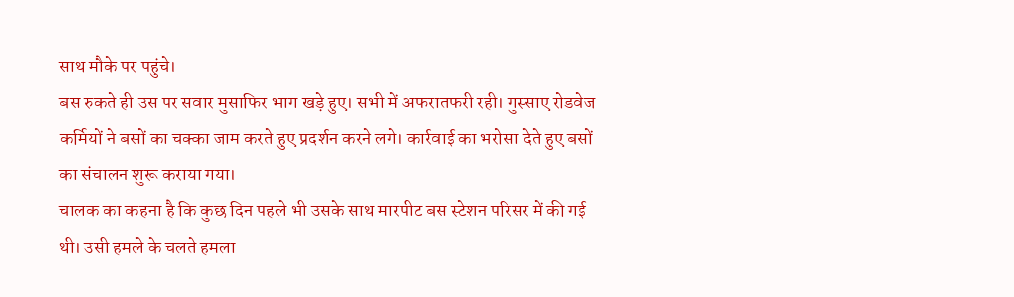साथ मौके पर पहुंचे।
बस रुकते ही उस पर सवार मुसाफिर भाग खड़े हुए। सभी में अफरातफरी रही। गुस्साए रोडवेज कर्मियों ने बसों का चक्का जाम करते हुए प्रदर्शन करने लगे। कार्रवाई का भरोसा देते हुए बसों का संचालन शुरू कराया गया।
चालक का कहना है कि कुछ दिन पहले भी उसके साथ मारपीट बस स्टेशन परिसर में की गई थी। उसी हमले के चलते हमला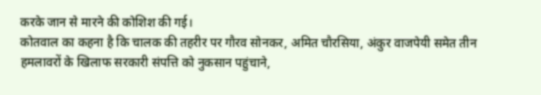करके जान से मारने की कोशिश की गई।
कोतवाल का कहना है कि चालक की तहरीर पर गौरव सोनकर, अमित चौरसिया, अंकुर वाजपेयी समेत तीन हमलावरों के खिलाफ सरकारी संपत्ति को नुकसान पहुंचाने,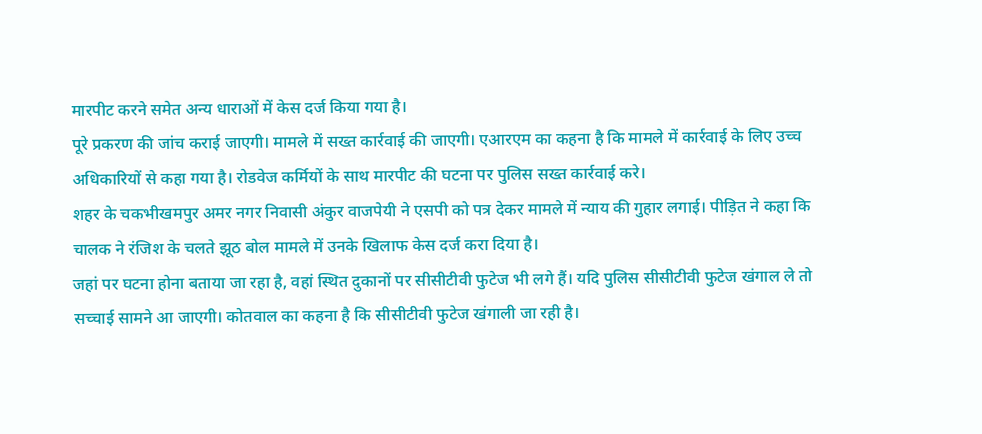मारपीट करने समेत अन्य धाराओं में केस दर्ज किया गया है।
पूरे प्रकरण की जांच कराई जाएगी। मामले में सख्त कार्रवाई की जाएगी। एआरएम का कहना है कि मामले में कार्रवाई के लिए उच्च अधिकारियों से कहा गया है। रोडवेज कर्मियों के साथ मारपीट की घटना पर पुलिस सख्त कार्रवाई करे।
शहर के चकभीखमपुर अमर नगर निवासी अंकुर वाजपेयी ने एसपी को पत्र देकर मामले में न्याय की गुहार लगाई। पीड़ित ने कहा कि चालक ने रंजिश के चलते झूठ बोल मामले में उनके खिलाफ केस दर्ज करा दिया है।
जहां पर घटना होना बताया जा रहा है, वहां स्थित दुकानों पर सीसीटीवी फुटेज भी लगे हैं। यदि पुलिस सीसीटीवी फुटेज खंगाल ले तो सच्चाई सामने आ जाएगी। कोतवाल का कहना है कि सीसीटीवी फुटेज खंगाली जा रही है।